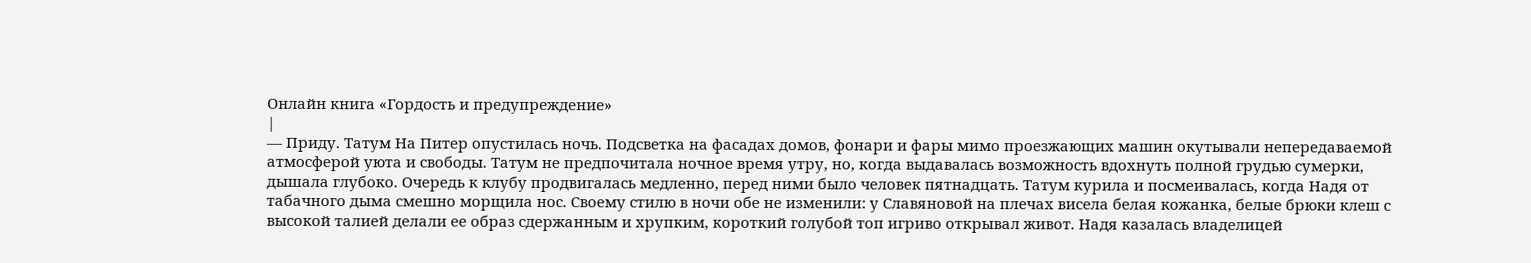Онлайн книга «Гордость и предупреждение»
|
— Приду. Татум На Питер опустилась ночь. Подсветка на фасадах домов, фонари и фары мимо проезжающих машин окутывали непередаваемой атмосферой уюта и свободы. Татум не предпочитала ночное время утру, но, когда выдавалась возможность вдохнуть полной грудью сумерки, дышала глубоко. Очередь к клубу продвигалась медленно, перед ними было человек пятнадцать. Татум курила и посмеивалась, когда Надя от табачного дыма смешно морщила нос. Своему стилю в ночи обе не изменили: у Славяновой на плечах висела белая кожанка, белые брюки клеш с высокой талией делали ее образ сдержанным и хрупким, короткий голубой топ игриво открывал живот. Надя казалась владелицей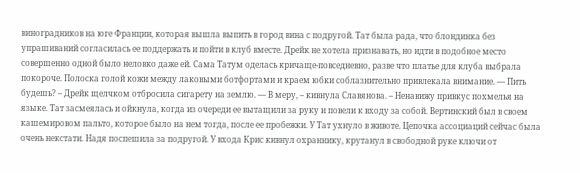виноградников на юге Франции, которая вышла выпить в город вина с подругой. Тат была рада, что блондинка без упрашиваний согласилась ее поддержать и пойти в клуб вместе. Дрейк не хотела признавать, но идти в подобное место совершенно одной было неловко даже ей. Сама Татум оделась кричаще-повседневно, разве что платье для клуба выбрала покороче. Полоска голой кожи между лаковыми ботфортами и краем юбки соблазнительно привлекала внимание. — Пить будешь? – Дрейк щелчком отбросила сигарету на землю. — В меру, – кивнула Славянова. – Ненавижу привкус похмелья на языке. Тат засмеялась и ойкнула, когда из очереди ее вытащили за руку и повели к входу за собой. Вертинский был в своем кашемировом пальто, которое было на нем тогда, после ее пробежки. У Тат ухнуло в животе. Цепочка ассоциаций сейчас была очень некстати. Надя поспешила за подругой. У входа Крис кивнул охраннику, крутанул в свободной руке ключи от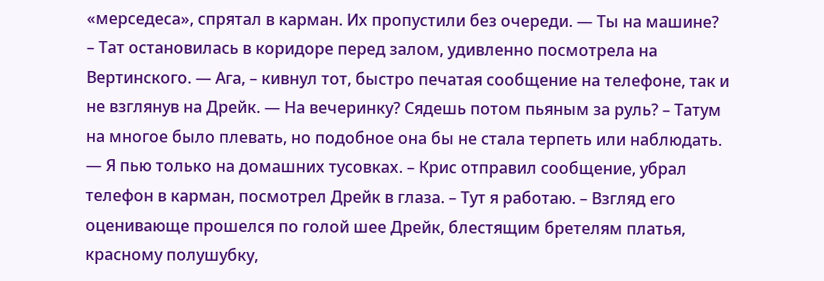«мерседеса», спрятал в карман. Их пропустили без очереди. — Ты на машине? – Тат остановилась в коридоре перед залом, удивленно посмотрела на Вертинского. — Ага, – кивнул тот, быстро печатая сообщение на телефоне, так и не взглянув на Дрейк. — На вечеринку? Сядешь потом пьяным за руль? – Татум на многое было плевать, но подобное она бы не стала терпеть или наблюдать. — Я пью только на домашних тусовках. – Крис отправил сообщение, убрал телефон в карман, посмотрел Дрейк в глаза. – Тут я работаю. – Взгляд его оценивающе прошелся по голой шее Дрейк, блестящим бретелям платья, красному полушубку,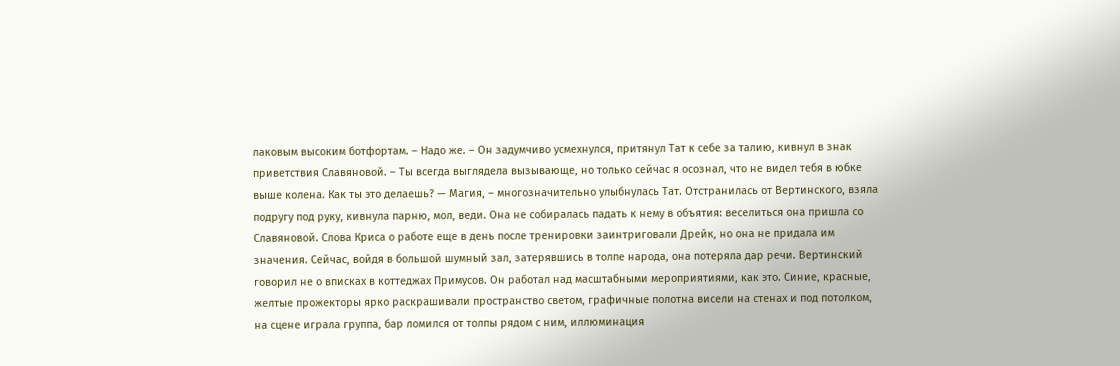лаковым высоким ботфортам. – Надо же. – Он задумчиво усмехнулся, притянул Тат к себе за талию, кивнул в знак приветствия Славяновой. – Ты всегда выглядела вызывающе, но только сейчас я осознал, что не видел тебя в юбке выше колена. Как ты это делаешь? — Магия, – многозначительно улыбнулась Тат. Отстранилась от Вертинского, взяла подругу под руку, кивнула парню, мол, веди. Она не собиралась падать к нему в объятия: веселиться она пришла со Славяновой. Слова Криса о работе еще в день после тренировки заинтриговали Дрейк, но она не придала им значения. Сейчас, войдя в большой шумный зал, затерявшись в толпе народа, она потеряла дар речи. Вертинский говорил не о вписках в коттеджах Примусов. Он работал над масштабными мероприятиями, как это. Синие, красные, желтые прожекторы ярко раскрашивали пространство светом, графичные полотна висели на стенах и под потолком, на сцене играла группа, бар ломился от толпы рядом с ним, иллюминация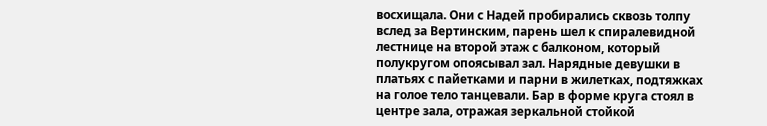восхищала. Они с Надей пробирались сквозь толпу вслед за Вертинским, парень шел к спиралевидной лестнице на второй этаж с балконом, который полукругом опоясывал зал. Нарядные девушки в платьях с пайетками и парни в жилетках, подтяжках на голое тело танцевали. Бар в форме круга стоял в центре зала, отражая зеркальной стойкой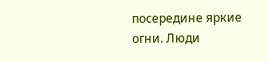посередине яркие огни. Люди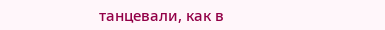танцевали, как в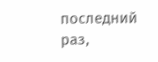последний раз,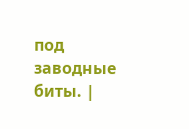под заводные биты. |